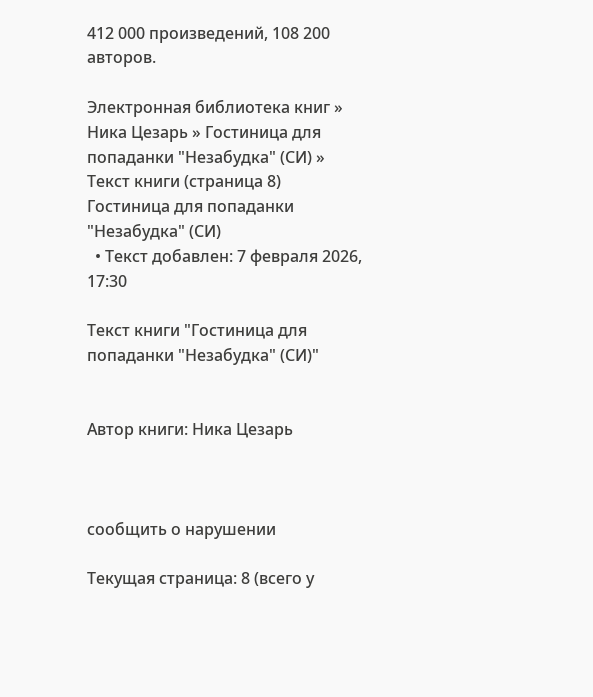412 000 произведений, 108 200 авторов.

Электронная библиотека книг » Ника Цезарь » Гостиница для попаданки "Незабудка" (СИ) » Текст книги (страница 8)
Гостиница для попаданки "Незабудка" (СИ)
  • Текст добавлен: 7 февраля 2026, 17:30

Текст книги "Гостиница для попаданки "Незабудка" (СИ)"


Автор книги: Ника Цезарь



сообщить о нарушении

Текущая страница: 8 (всего у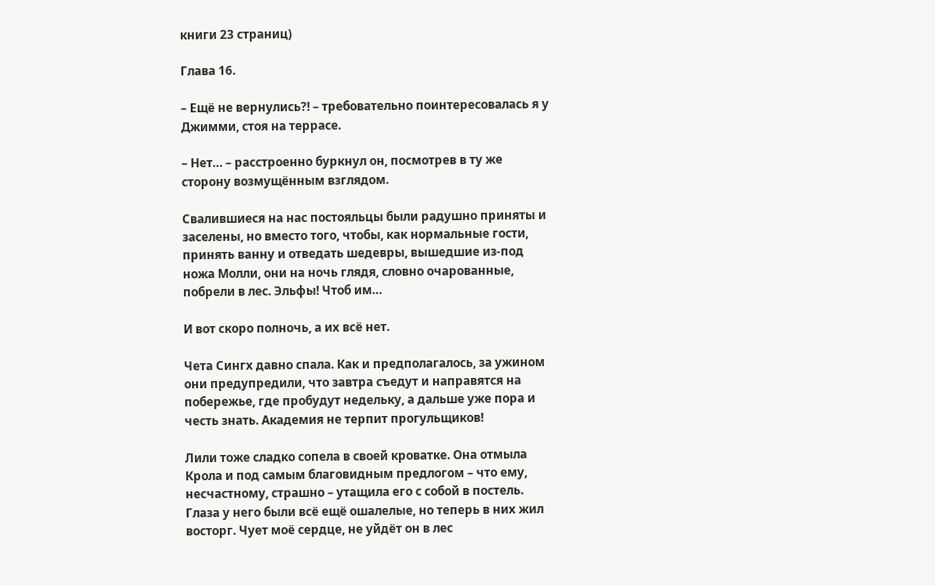книги 23 страниц)

Глава 16.

– Ещё не вернулись?! – требовательно поинтересовалась я у Джимми, стоя на террасе.

– Нет… – расстроенно буркнул он, посмотрев в ту же сторону возмущённым взглядом.

Свалившиеся на нас постояльцы были радушно приняты и заселены, но вместо того, чтобы, как нормальные гости, принять ванну и отведать шедевры, вышедшие из-под ножа Молли, они на ночь глядя, словно очарованные, побрели в лес. Эльфы! Чтоб им…

И вот скоро полночь, а их всё нет.

Чета Сингх давно спала. Как и предполагалось, за ужином они предупредили, что завтра съедут и направятся на побережье, где пробудут недельку, а дальше уже пора и честь знать. Академия не терпит прогульщиков!

Лили тоже сладко сопела в своей кроватке. Она отмыла Крола и под самым благовидным предлогом – что ему, несчастному, страшно – утащила его с собой в постель. Глаза у него были всё ещё ошалелые, но теперь в них жил восторг. Чует моё сердце, не уйдёт он в лес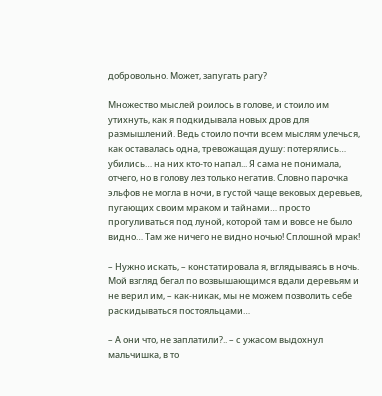добровольно. Может, запугать рагу?

Множество мыслей роилось в голове, и стоило им утихнуть, как я подкидывала новых дров для размышлений. Ведь стоило почти всем мыслям улечься, как оставалась одна, тревожащая душу: потерялись… убились… на них кто-то напал... Я сама не понимала, отчего, но в голову лез только негатив. Словно парочка эльфов не могла в ночи, в густой чаще вековых деревьев, пугающих своим мраком и тайнами… просто прогуливаться под луной, которой там и вовсе не было видно… Там же ничего не видно ночью! Сплошной мрак!

– Нужно искать, – констатировала я, вглядываясь в ночь. Мой взгляд бегал по возвышающимся вдали деревьям и не верил им, – как-никак, мы не можем позволить себе раскидываться постояльцами…

– А они что, не заплатили?.. – с ужасом выдохнул мальчишка, в то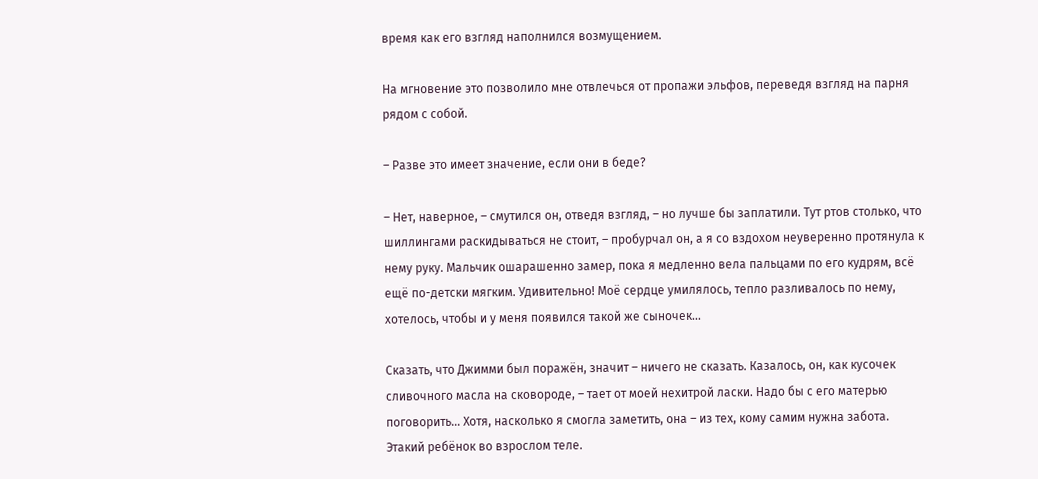время как его взгляд наполнился возмущением.

На мгновение это позволило мне отвлечься от пропажи эльфов, переведя взгляд на парня рядом с собой.

– Разве это имеет значение, если они в беде?

– Нет, наверное, – смутился он, отведя взгляд, – но лучше бы заплатили. Тут ртов столько, что шиллингами раскидываться не стоит, – пробурчал он, а я со вздохом неуверенно протянула к нему руку. Мальчик ошарашенно замер, пока я медленно вела пальцами по его кудрям, всё ещё по-детски мягким. Удивительно! Моё сердце умилялось, тепло разливалось по нему, хотелось, чтобы и у меня появился такой же сыночек...

Сказать, что Джимми был поражён, значит – ничего не сказать. Казалось, он, как кусочек сливочного масла на сковороде, – тает от моей нехитрой ласки. Надо бы с его матерью поговорить… Хотя, насколько я смогла заметить, она – из тех, кому самим нужна забота. Этакий ребёнок во взрослом теле.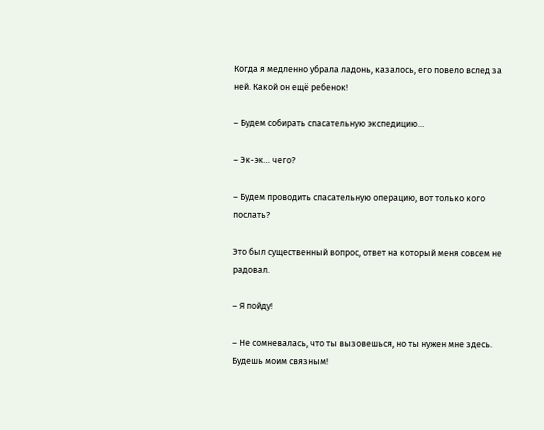Когда я медленно убрала ладонь, казалось, его повело вслед за ней. Какой он ещё ребенок!

– Будем собирать спасательную экспедицию…

– Эк-эк… чего?

– Будем проводить спасательную операцию, вот только кого послать?

Это был существенный вопрос, ответ на который меня совсем не радовал.

– Я пойду!

– Не сомневалась, что ты вызовешься, но ты нужен мне здесь. Будешь моим связным!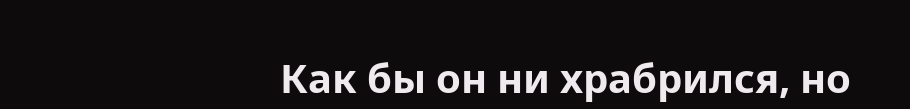Как бы он ни храбрился, но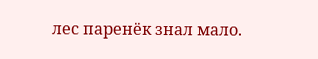лес паренёк знал мало.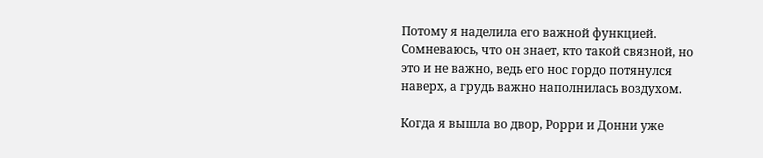Потому я наделила его важной функцией. Сомневаюсь, что он знает, кто такой связной, но это и не важно, ведь его нос гордо потянулся наверх, а грудь важно наполнилась воздухом.

Когда я вышла во двор, Рорри и Донни уже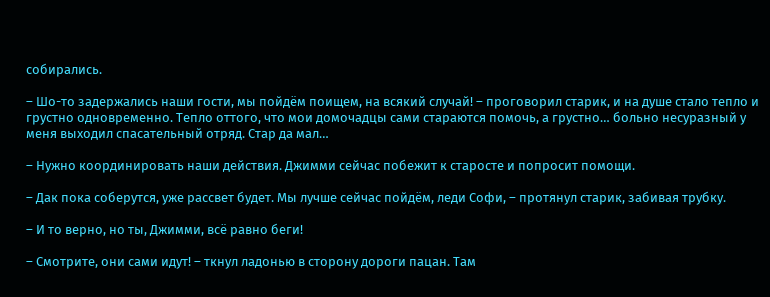собирались.

– Шо-то задержались наши гости, мы пойдём поищем, на всякий случай! – проговорил старик, и на душе стало тепло и грустно одновременно. Тепло оттого, что мои домочадцы сами стараются помочь, а грустно… больно несуразный у меня выходил спасательный отряд. Стар да мал…

– Нужно координировать наши действия. Джимми сейчас побежит к старосте и попросит помощи.

– Дак пока соберутся, уже рассвет будет. Мы лучше сейчас пойдём, леди Софи, – протянул старик, забивая трубку.

– И то верно, но ты, Джимми, всё равно беги!

– Смотрите, они сами идут! – ткнул ладонью в сторону дороги пацан. Там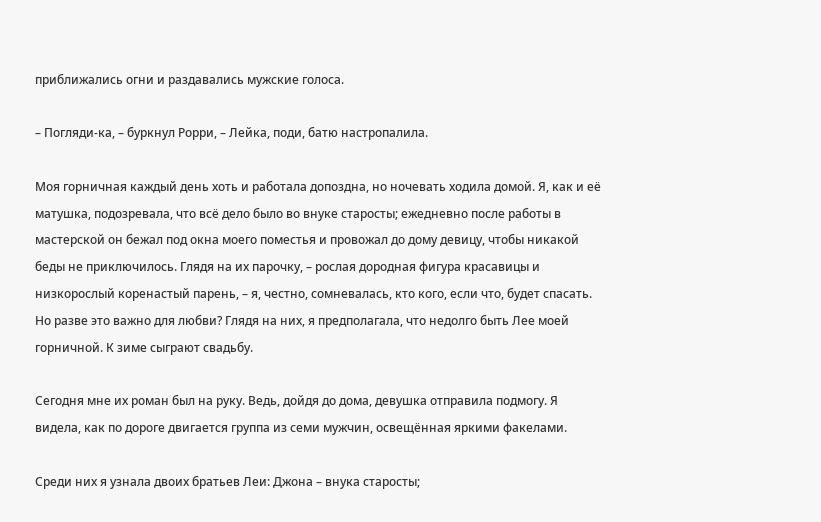приближались огни и раздавались мужские голоса.

– Погляди-ка, – буркнул Рорри, – Лейка, поди, батю настропалила.

Моя горничная каждый день хоть и работала допоздна, но ночевать ходила домой. Я, как и её матушка, подозревала, что всё дело было во внуке старосты; ежедневно после работы в мастерской он бежал под окна моего поместья и провожал до дому девицу, чтобы никакой беды не приключилось. Глядя на их парочку, – рослая дородная фигура красавицы и низкорослый коренастый парень, – я, честно, сомневалась, кто кого, если что, будет спасать. Но разве это важно для любви? Глядя на них, я предполагала, что недолго быть Лее моей горничной. К зиме сыграют свадьбу.

Сегодня мне их роман был на руку. Ведь, дойдя до дома, девушка отправила подмогу. Я видела, как по дороге двигается группа из семи мужчин, освещённая яркими факелами.

Среди них я узнала двоих братьев Леи: Джона – внука старосты;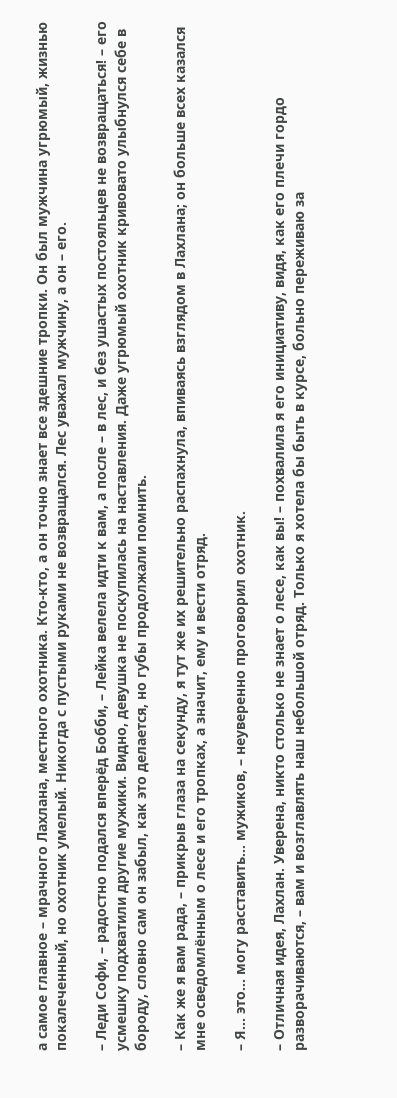а самое главное – мрачного Лахлана, местного охотника. Кто-кто, а он точно знает все здешние тропки. Он был мужчина угрюмый, жизнью покалеченный, но охотник умелый. Никогда с пустыми руками не возвращался. Лес уважал мужчину, а он – его.

– Леди Софи, – радостно подался вперёд Бобби, – Лейка велела идти к вам, а после – в лес, и без ушастых постояльцев не возвращаться! – его усмешку подхватили другие мужики. Видно, девушка не поскупилась на наставления. Даже угрюмый охотник кривовато улыбнулся себе в бороду, словно сам он забыл, как это делается, но губы продолжали помнить.

– Как же я вам рада, – прикрыв глаза на секунду, я тут же их решительно распахнула, впиваясь взглядом в Лахлана; он больше всех казался мне осведомлённым о лесе и его тропках, а значит, ему и вести отряд.

– Я… это… могу расставить… мужиков, – неуверенно проговорил охотник.

– Отличная идея, Лахлан. Уверена, никто столько не знает о лесе, как вы! – похвалила я его инициативу, видя, как его плечи гордо разворачиваются, – вам и возглавлять наш небольшой отряд. Только я хотела бы быть в курсе, больно переживаю за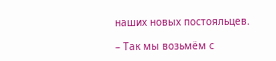наших новых постояльцев.

– Так мы возьмём с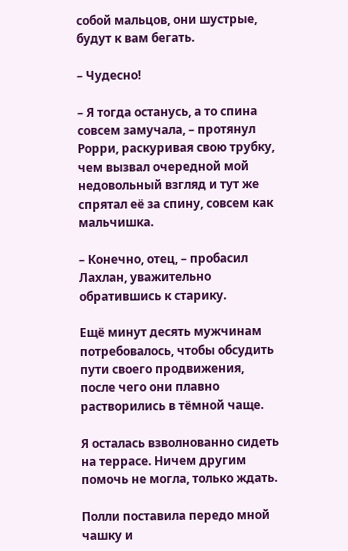собой мальцов, они шустрые, будут к вам бегать.

– Чудесно!

– Я тогда останусь, а то спина совсем замучала, – протянул Рорри, раскуривая свою трубку, чем вызвал очередной мой недовольный взгляд и тут же спрятал её за спину, совсем как мальчишка.

– Конечно, отец, – пробасил Лахлан, уважительно обратившись к старику.

Ещё минут десять мужчинам потребовалось, чтобы обсудить пути своего продвижения, после чего они плавно растворились в тёмной чаще.

Я осталась взволнованно сидеть на террасе. Ничем другим помочь не могла, только ждать.

Полли поставила передо мной чашку и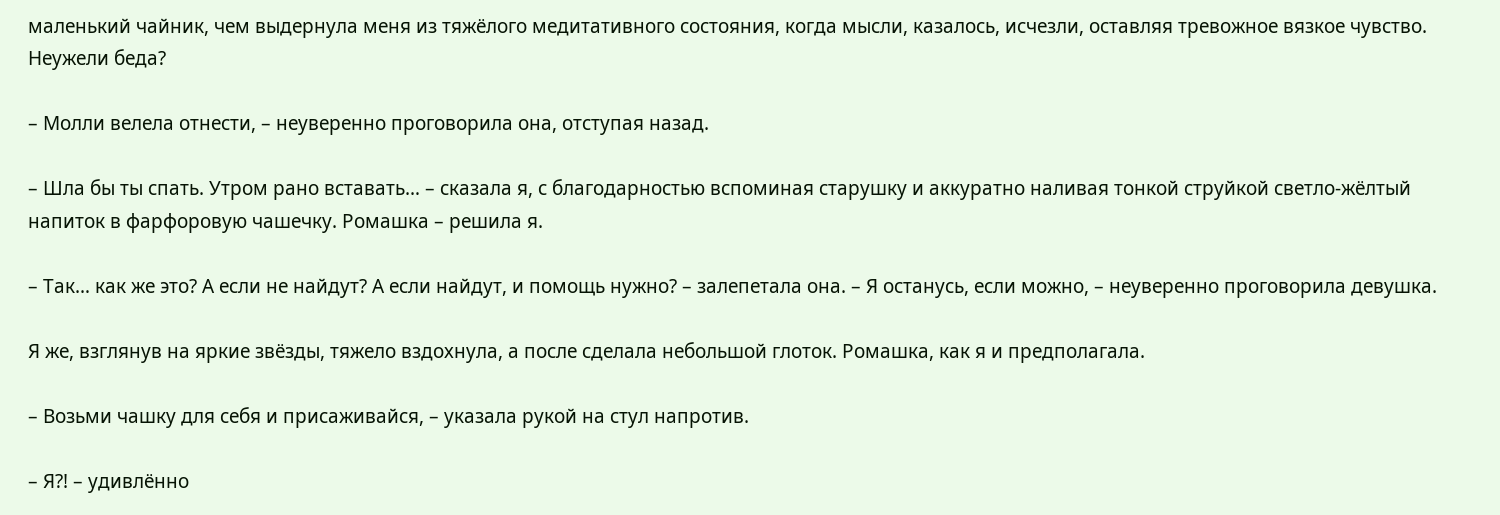маленький чайник, чем выдернула меня из тяжёлого медитативного состояния, когда мысли, казалось, исчезли, оставляя тревожное вязкое чувство. Неужели беда?

– Молли велела отнести, – неуверенно проговорила она, отступая назад.

– Шла бы ты спать. Утром рано вставать… – сказала я, с благодарностью вспоминая старушку и аккуратно наливая тонкой струйкой светло-жёлтый напиток в фарфоровую чашечку. Ромашка – решила я.

– Так… как же это? А если не найдут? А если найдут, и помощь нужно? – залепетала она. – Я останусь, если можно, – неуверенно проговорила девушка.

Я же, взглянув на яркие звёзды, тяжело вздохнула, а после сделала небольшой глоток. Ромашка, как я и предполагала.

– Возьми чашку для себя и присаживайся, – указала рукой на стул напротив.

– Я?! – удивлённо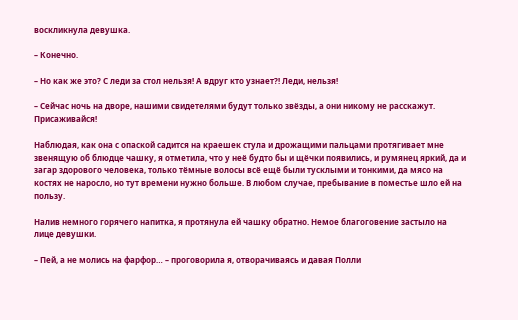воскликнула девушка.

– Конечно.

– Но как же это? С леди за стол нельзя! А вдруг кто узнает?! Леди, нельзя!

– Сейчас ночь на дворе, нашими свидетелями будут только звёзды, а они никому не расскажут. Присаживайся!

Наблюдая, как она с опаской садится на краешек стула и дрожащими пальцами протягивает мне звенящую об блюдце чашку, я отметила, что у неё будто бы и щёчки появились, и румянец яркий, да и загар здорового человека, только тёмные волосы всё ещё были тусклыми и тонкими, да мясо на костях не наросло, но тут времени нужно больше. В любом случае, пребывание в поместье шло ей на пользу.

Налив немного горячего напитка, я протянула ей чашку обратно. Немое благоговение застыло на лице девушки.

– Пей, а не молись на фарфор… – проговорила я, отворачиваясь и давая Полли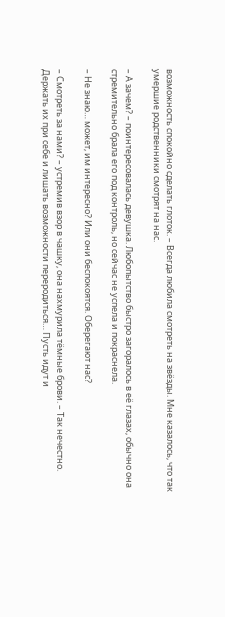возможность спокойно сделать глоток. – Всегда любила смотреть на звёзды. Мне казалось, что так умершие родственники смотрят на нас.

– А зачем? – поинтересовалась девушка. Любопытство быстро загоралось в её глазах, обычно она стремительно брала его под контроль, но сейчас не успела и покраснела.

– Не знаю… может, им интересно? Или они беспокоятся. Оберегают нас?

– Смотреть за нами? – устремив взор в чашку, она нахмурила тёмные брови. – Так нечестно. Держать их при себе и лишать возможности переродиться… Пусть идут и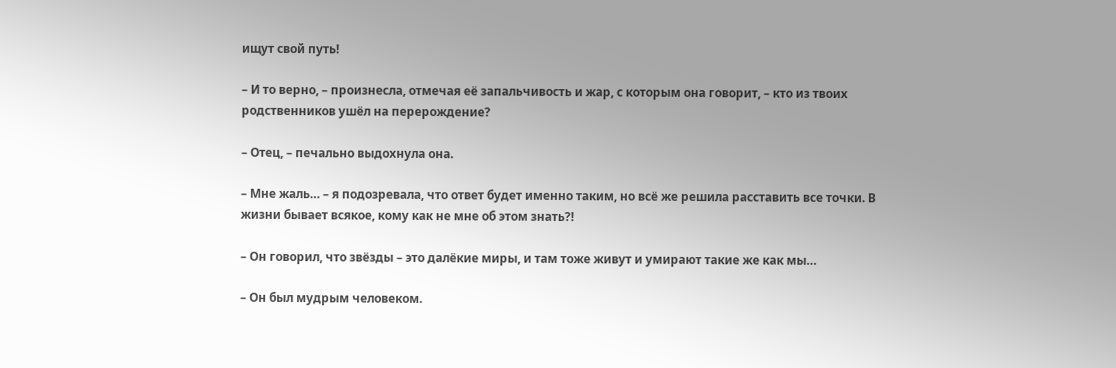ищут свой путь!

– И то верно, – произнесла, отмечая её запальчивость и жар, с которым она говорит, – кто из твоих родственников ушёл на перерождение?

– Отец, – печально выдохнула она.

– Мне жаль… – я подозревала, что ответ будет именно таким, но всё же решила расставить все точки. В жизни бывает всякое, кому как не мне об этом знать?!

– Он говорил, что звёзды – это далёкие миры, и там тоже живут и умирают такие же как мы…

– Он был мудрым человеком.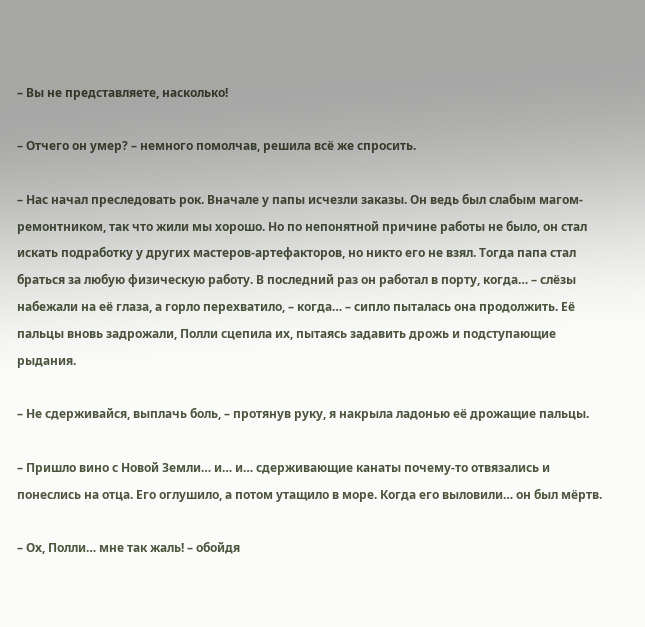– Вы не представляете, насколько!

– Отчего он умер? – немного помолчав, решила всё же спросить.

– Нас начал преследовать рок. Вначале у папы исчезли заказы. Он ведь был слабым магом-ремонтником, так что жили мы хорошо. Но по непонятной причине работы не было, он стал искать подработку у других мастеров-артефакторов, но никто его не взял. Тогда папа стал браться за любую физическую работу. В последний раз он работал в порту, когда… – слёзы набежали на её глаза, а горло перехватило, – когда… – сипло пыталась она продолжить. Её пальцы вновь задрожали, Полли сцепила их, пытаясь задавить дрожь и подступающие рыдания.

– Не сдерживайся, выплачь боль, – протянув руку, я накрыла ладонью её дрожащие пальцы.

– Пришло вино с Новой Земли… и… и… сдерживающие канаты почему-то отвязались и понеслись на отца. Его оглушило, а потом утащило в море. Когда его выловили… он был мёртв.

– Ох, Полли… мне так жаль! – обойдя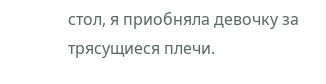стол, я приобняла девочку за трясущиеся плечи.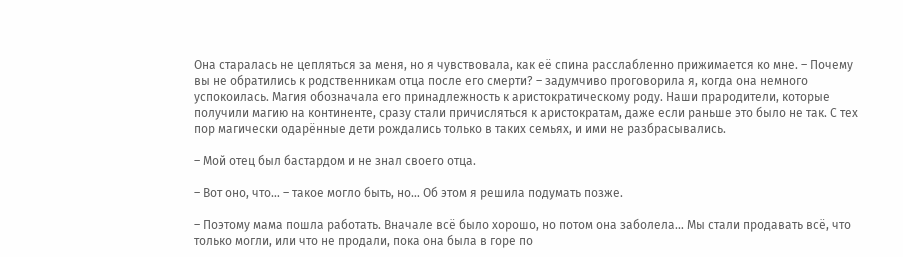Она старалась не цепляться за меня, но я чувствовала, как её спина расслабленно прижимается ко мне. – Почему вы не обратились к родственникам отца после его смерти? – задумчиво проговорила я, когда она немного успокоилась. Магия обозначала его принадлежность к аристократическому роду. Наши прародители, которые получили магию на континенте, сразу стали причисляться к аристократам, даже если раньше это было не так. С тех пор магически одарённые дети рождались только в таких семьях, и ими не разбрасывались.

– Мой отец был бастардом и не знал своего отца.

– Вот оно, что… – такое могло быть, но… Об этом я решила подумать позже.

– Поэтому мама пошла работать. Вначале всё было хорошо, но потом она заболела… Мы стали продавать всё, что только могли, или что не продали, пока она была в горе по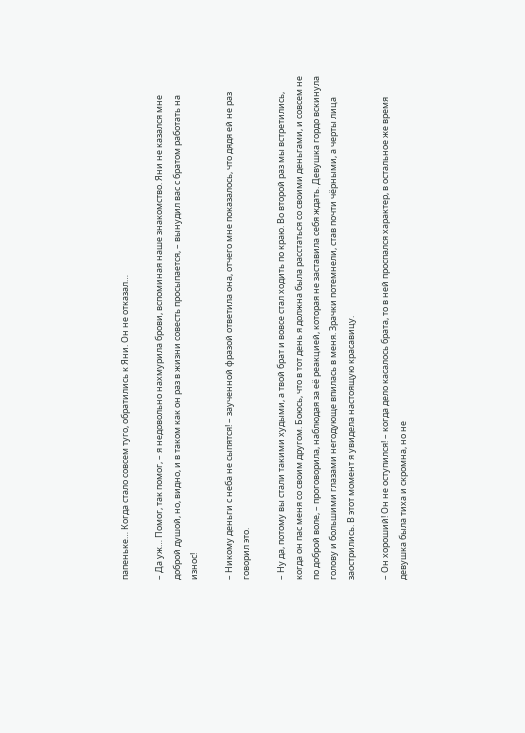папеньке… Когда стало совсем туго, обратились к Яни. Он не отказал…

– Да уж… Помог, так помог, – я недовольно нахмурила брови, вспоминая наше знакомство. Яни не казался мне доброй душой, но, видно, и в таком как он раз в жизни совесть просыпается, – вынудил вас с братом работать на износ!

– Никому деньги с неба не сыпятся! – заученной фразой ответила она, отчего мне показалось, что дядя ей не раз говорил это.

– Ну да, потому вы стали такими худыми, а твой брат и вовсе стал ходить по краю. Во второй раз мы встретились, когда он пас меня со своим другом. Боюсь, что в тот день я должна была расстаться со своими деньгами, и совсем не по доброй воле, – проговорила, наблюдая за её реакцией, которая не заставила себя ждать. Девушка гордо вскинула голову и большими глазами негодующе впилась в меня. Зрачки потемнели, став почти чёрными, а черты лица заострились. В этот момент я увидела настоящую красавицу.

– Он хороший! Он не оступился! – когда дело касалось брата, то в ней проспался характер, в остальное же время девушка была тиха и скромна, но не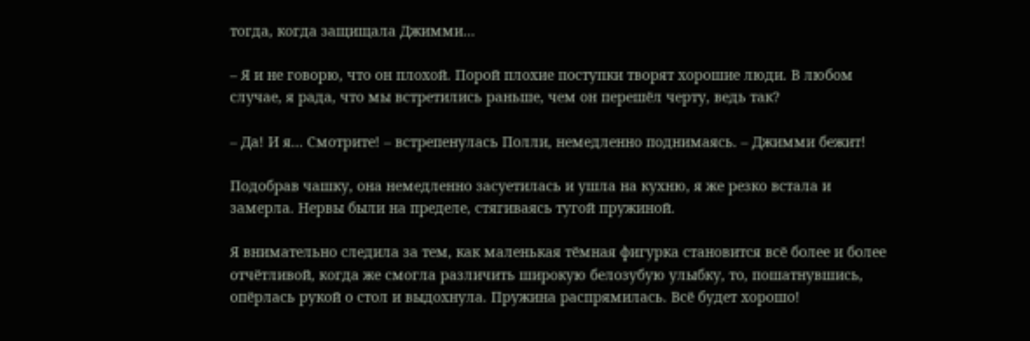тогда, когда защищала Джимми…

– Я и не говорю, что он плохой. Порой плохие поступки творят хорошие люди. В любом случае, я рада, что мы встретились раньше, чем он перешёл черту, ведь так?

– Да! И я… Смотрите! – встрепенулась Полли, немедленно поднимаясь. – Джимми бежит!

Подобрав чашку, она немедленно засуетилась и ушла на кухню, я же резко встала и замерла. Нервы были на пределе, стягиваясь тугой пружиной.

Я внимательно следила за тем, как маленькая тёмная фигурка становится всё более и более отчётливой, когда же смогла различить широкую белозубую улыбку, то, пошатнувшись, опёрлась рукой о стол и выдохнула. Пружина распрямилась. Всё будет хорошо!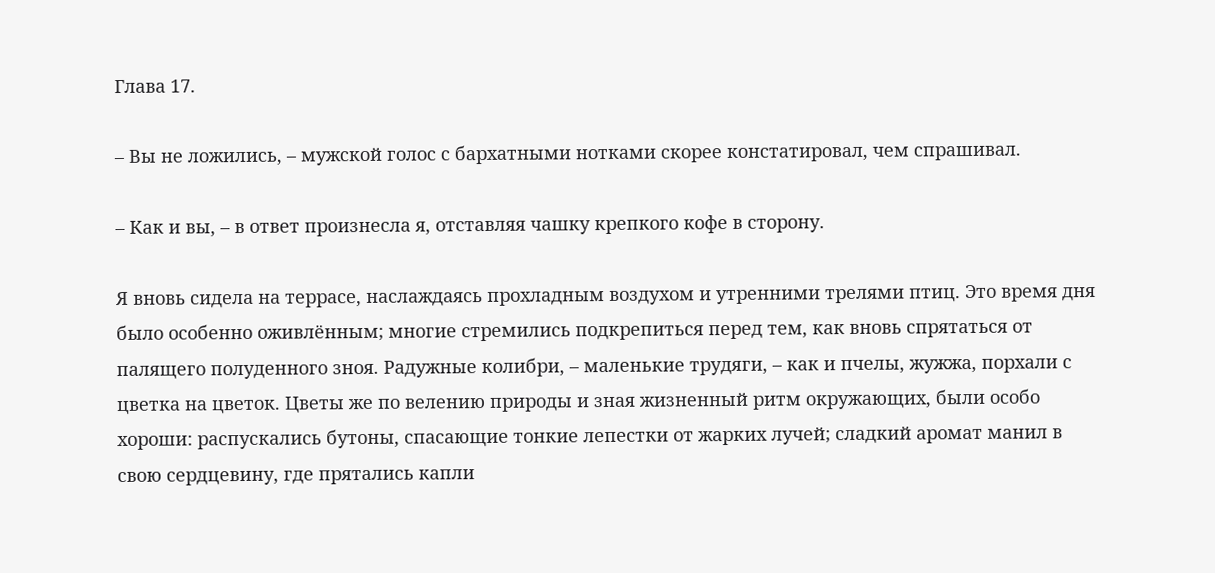Глава 17.

– Вы не ложились, – мужской голос с бархатными нотками скорее констатировал, чем спрашивал.

– Как и вы, – в ответ произнесла я, отставляя чашку крепкого кофе в сторону.

Я вновь сидела на террасе, наслаждаясь прохладным воздухом и утренними трелями птиц. Это время дня было особенно оживлённым; многие стремились подкрепиться перед тем, как вновь спрятаться от палящего полуденного зноя. Радужные колибри, – маленькие трудяги, – как и пчелы, жужжа, порхали с цветка на цветок. Цветы же по велению природы и зная жизненный ритм окружающих, были особо хороши: распускались бутоны, спасающие тонкие лепестки от жарких лучей; сладкий аромат манил в свою сердцевину, где прятались капли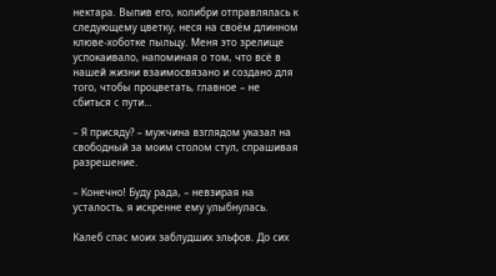нектара. Выпив его, колибри отправлялась к следующему цветку, неся на своём длинном клюве-хоботке пыльцу. Меня это зрелище успокаивало, напоминая о том, что всё в нашей жизни взаимосвязано и создано для того, чтобы процветать, главное – не сбиться с пути…

– Я присяду? – мужчина взглядом указал на свободный за моим столом стул, спрашивая разрешение.

– Конечно! Буду рада, – невзирая на усталость, я искренне ему улыбнулась.

Калеб спас моих заблудших эльфов. До сих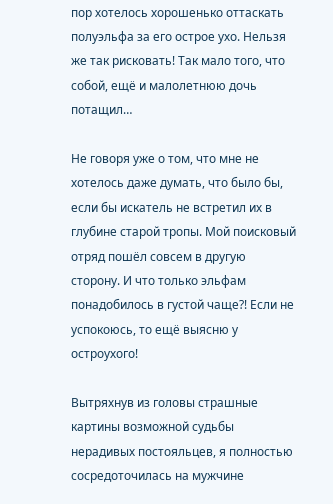пор хотелось хорошенько оттаскать полуэльфа за его острое ухо. Нельзя же так рисковать! Так мало того, что собой, ещё и малолетнюю дочь потащил…

Не говоря уже о том, что мне не хотелось даже думать, что было бы, если бы искатель не встретил их в глубине старой тропы. Мой поисковый отряд пошёл совсем в другую сторону. И что только эльфам понадобилось в густой чаще?! Если не успокоюсь, то ещё выясню у остроухого!

Вытряхнув из головы страшные картины возможной судьбы нерадивых постояльцев, я полностью сосредоточилась на мужчине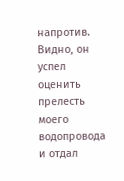напротив. Видно, он успел оценить прелесть моего водопровода и отдал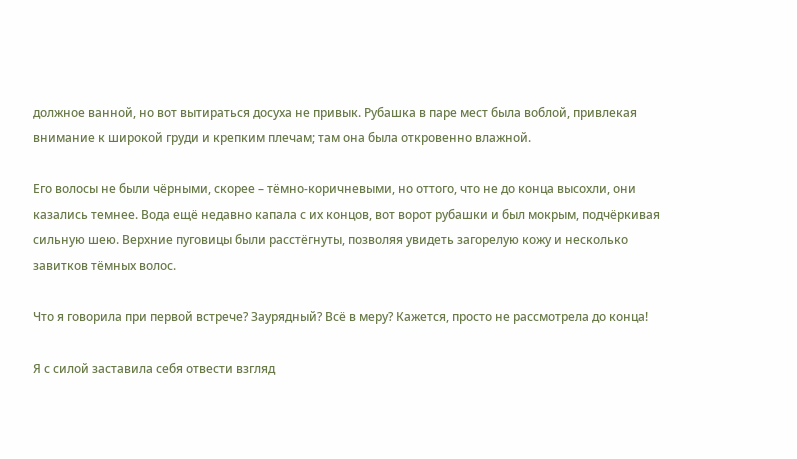должное ванной, но вот вытираться досуха не привык. Рубашка в паре мест была воблой, привлекая внимание к широкой груди и крепким плечам; там она была откровенно влажной.

Его волосы не были чёрными, скорее – тёмно-коричневыми, но оттого, что не до конца высохли, они казались темнее. Вода ещё недавно капала с их концов, вот ворот рубашки и был мокрым, подчёркивая сильную шею. Верхние пуговицы были расстёгнуты, позволяя увидеть загорелую кожу и несколько завитков тёмных волос.

Что я говорила при первой встрече? Заурядный? Всё в меру? Кажется, просто не рассмотрела до конца!

Я с силой заставила себя отвести взгляд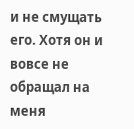и не смущать его. Хотя он и вовсе не обращал на меня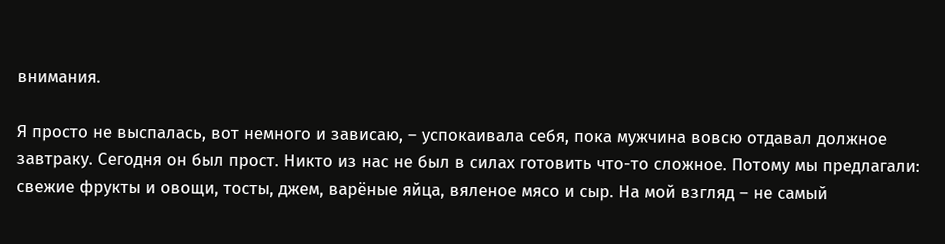внимания.

Я просто не выспалась, вот немного и зависаю, – успокаивала себя, пока мужчина вовсю отдавал должное завтраку. Сегодня он был прост. Никто из нас не был в силах готовить что-то сложное. Потому мы предлагали: свежие фрукты и овощи, тосты, джем, варёные яйца, вяленое мясо и сыр. На мой взгляд – не самый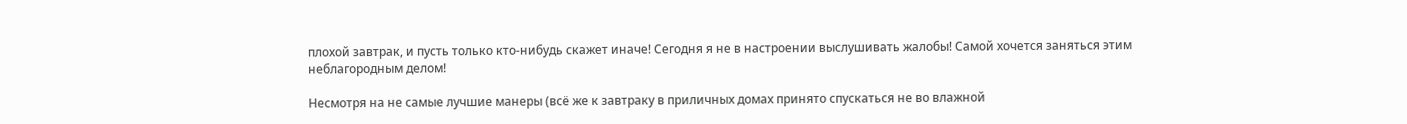плохой завтрак, и пусть только кто-нибудь скажет иначе! Сегодня я не в настроении выслушивать жалобы! Самой хочется заняться этим неблагородным делом!

Несмотря на не самые лучшие манеры (всё же к завтраку в приличных домах принято спускаться не во влажной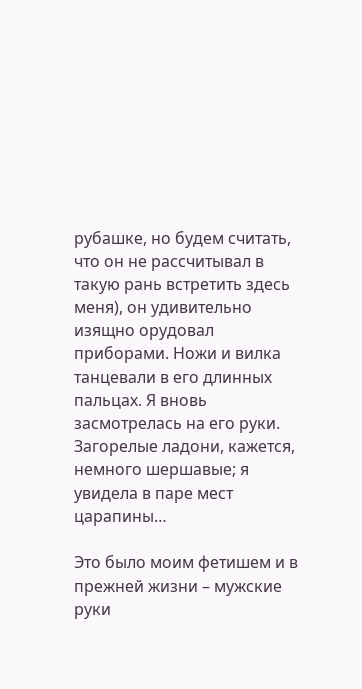рубашке, но будем считать, что он не рассчитывал в такую рань встретить здесь меня), он удивительно изящно орудовал приборами. Ножи и вилка танцевали в его длинных пальцах. Я вновь засмотрелась на его руки. Загорелые ладони, кажется, немного шершавые; я увидела в паре мест царапины…

Это было моим фетишем и в прежней жизни – мужские руки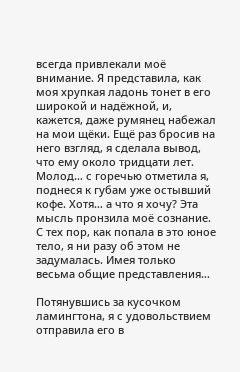всегда привлекали моё внимание. Я представила, как моя хрупкая ладонь тонет в его широкой и надёжной, и, кажется, даже румянец набежал на мои щёки. Ещё раз бросив на него взгляд, я сделала вывод, что ему около тридцати лет. Молод… с горечью отметила я, поднеся к губам уже остывший кофе. Хотя… а что я хочу? Эта мысль пронзила моё сознание. С тех пор, как попала в это юное тело, я ни разу об этом не задумалась. Имея только весьма общие представления…

Потянувшись за кусочком ламингтона, я с удовольствием отправила его в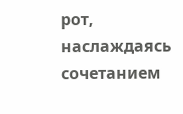рот, наслаждаясь сочетанием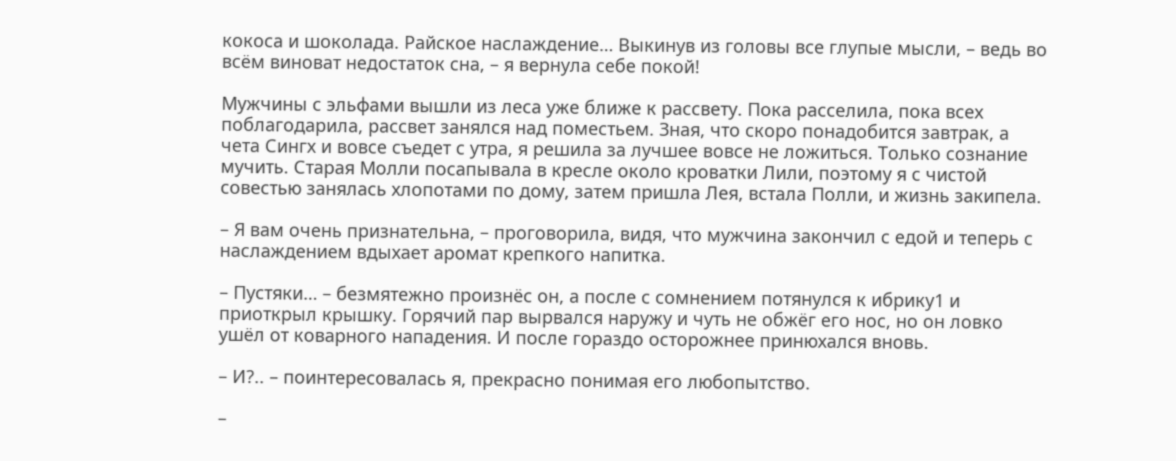кокоса и шоколада. Райское наслаждение… Выкинув из головы все глупые мысли, – ведь во всём виноват недостаток сна, – я вернула себе покой!

Мужчины с эльфами вышли из леса уже ближе к рассвету. Пока расселила, пока всех поблагодарила, рассвет занялся над поместьем. Зная, что скоро понадобится завтрак, а чета Сингх и вовсе съедет с утра, я решила за лучшее вовсе не ложиться. Только сознание мучить. Старая Молли посапывала в кресле около кроватки Лили, поэтому я с чистой совестью занялась хлопотами по дому, затем пришла Лея, встала Полли, и жизнь закипела.

– Я вам очень признательна, – проговорила, видя, что мужчина закончил с едой и теперь с наслаждением вдыхает аромат крепкого напитка.

– Пустяки… – безмятежно произнёс он, а после с сомнением потянулся к ибрику1 и приоткрыл крышку. Горячий пар вырвался наружу и чуть не обжёг его нос, но он ловко ушёл от коварного нападения. И после гораздо осторожнее принюхался вновь.

– И?.. – поинтересовалась я, прекрасно понимая его любопытство.

–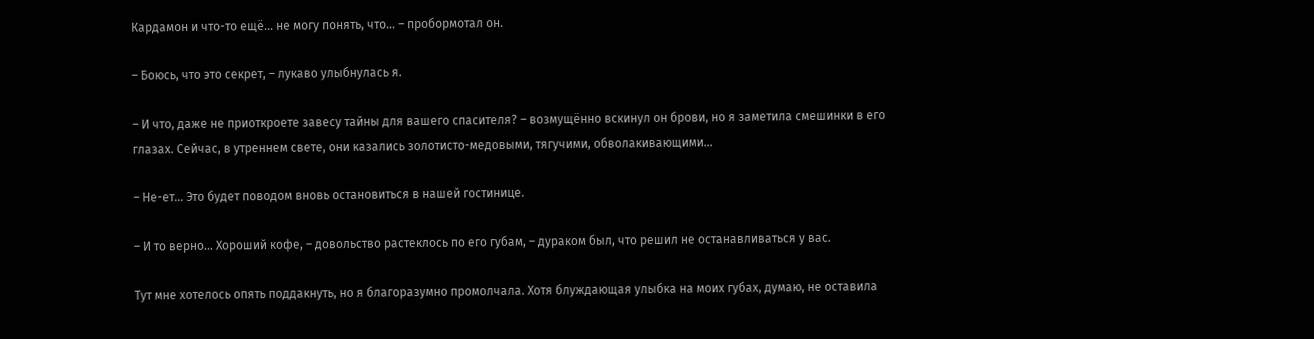Кардамон и что-то ещё… не могу понять, что… – пробормотал он.

– Боюсь, что это секрет, – лукаво улыбнулась я.

– И что, даже не приоткроете завесу тайны для вашего спасителя? – возмущённо вскинул он брови, но я заметила смешинки в его глазах. Сейчас, в утреннем свете, они казались золотисто-медовыми, тягучими, обволакивающими…

– Не-ет… Это будет поводом вновь остановиться в нашей гостинице.

– И то верно… Хороший кофе, – довольство растеклось по его губам, – дураком был, что решил не останавливаться у вас.

Тут мне хотелось опять поддакнуть, но я благоразумно промолчала. Хотя блуждающая улыбка на моих губах, думаю, не оставила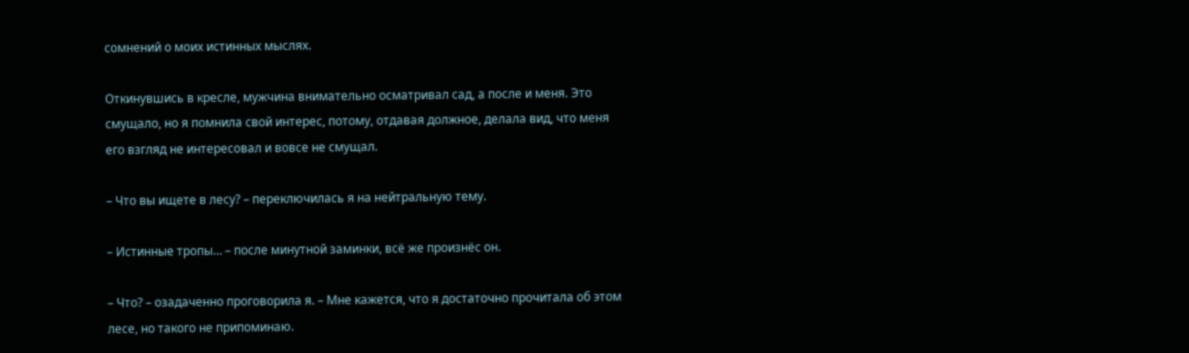сомнений о моих истинных мыслях.

Откинувшись в кресле, мужчина внимательно осматривал сад, а после и меня. Это смущало, но я помнила свой интерес, потому, отдавая должное, делала вид, что меня его взгляд не интересовал и вовсе не смущал.

– Что вы ищете в лесу? – переключилась я на нейтральную тему.

– Истинные тропы… – после минутной заминки, всё же произнёс он.

– Что? – озадаченно проговорила я. – Мне кажется, что я достаточно прочитала об этом лесе, но такого не припоминаю.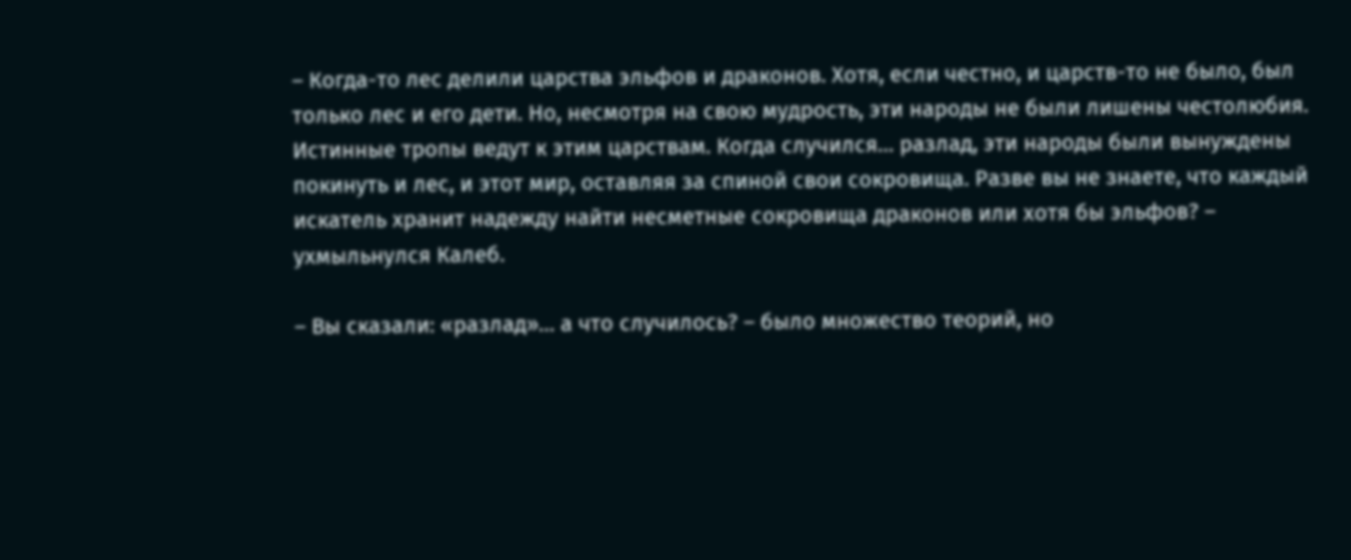– Когда-то лес делили царства эльфов и драконов. Хотя, если честно, и царств-то не было, был только лес и его дети. Но, несмотря на свою мудрость, эти народы не были лишены честолюбия. Истинные тропы ведут к этим царствам. Когда случился… разлад, эти народы были вынуждены покинуть и лес, и этот мир, оставляя за спиной свои сокровища. Разве вы не знаете, что каждый искатель хранит надежду найти несметные сокровища драконов или хотя бы эльфов? – ухмыльнулся Калеб.

– Вы сказали: «разлад»… а что случилось? – было множество теорий, но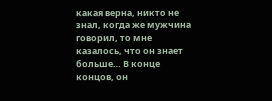какая верна, никто не знал, когда же мужчина говорил, то мне казалось, что он знает больше… В конце концов, он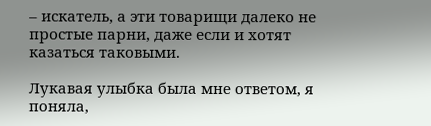– искатель, а эти товарищи далеко не простые парни, даже если и хотят казаться таковыми.

Лукавая улыбка была мне ответом, я поняла,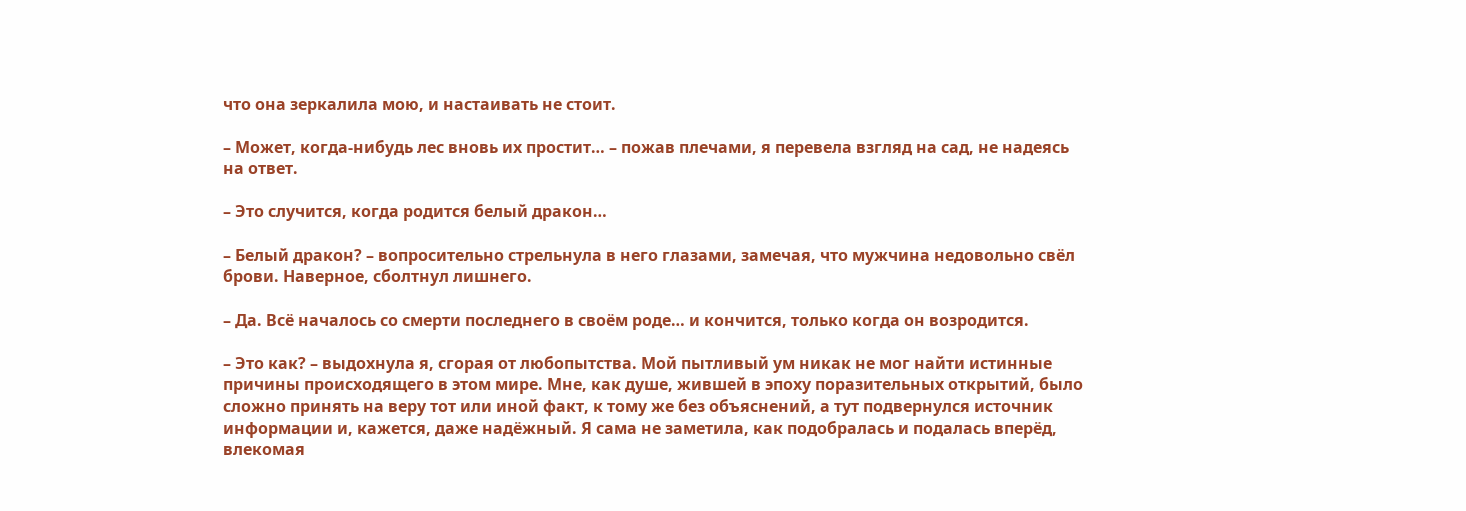что она зеркалила мою, и настаивать не стоит.

– Может, когда-нибудь лес вновь их простит… – пожав плечами, я перевела взгляд на сад, не надеясь на ответ.

– Это случится, когда родится белый дракон…

– Белый дракон? – вопросительно стрельнула в него глазами, замечая, что мужчина недовольно свёл брови. Наверное, сболтнул лишнего.

– Да. Всё началось со смерти последнего в своём роде… и кончится, только когда он возродится.

– Это как? – выдохнула я, сгорая от любопытства. Мой пытливый ум никак не мог найти истинные причины происходящего в этом мире. Мне, как душе, жившей в эпоху поразительных открытий, было сложно принять на веру тот или иной факт, к тому же без объяснений, а тут подвернулся источник информации и, кажется, даже надёжный. Я сама не заметила, как подобралась и подалась вперёд, влекомая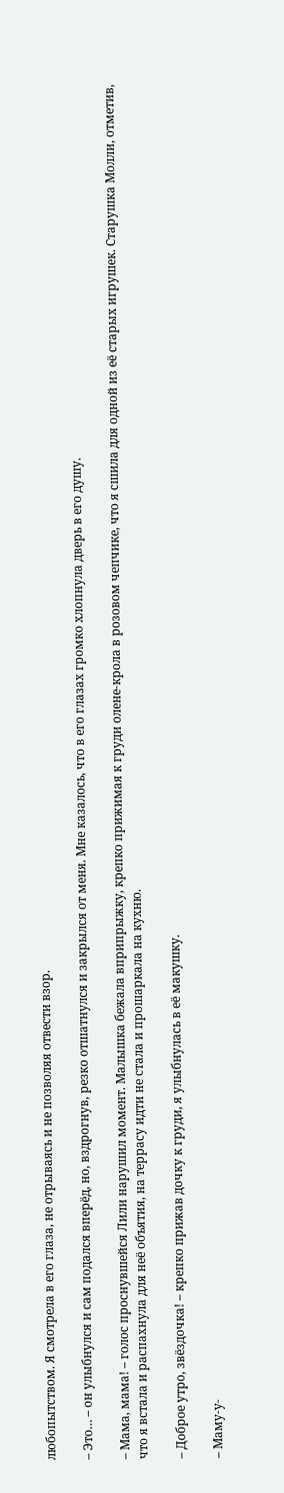любопытством. Я смотрела в его глаза, не отрываясь и не позволяя отвести взор.

– Это… – он улыбнулся и сам подался вперёд, но, вздрогнув, резко отшатнулся и закрылся от меня. Мне казалось, что в его глазах громко хлопнула дверь в его душу.

– Мама, мама! – голос проснувшейся Лили нарушил момент. Малышка бежала вприпрыжку, крепко прижимая к груди олене-крола в розовом чепчике, что я сшила для одной из её старых игрушек. Старушка Молли, отметив, что я встала и распахнула для неё объятия, на террасу идти не стала и прошаркала на кухню.

– Доброе утро, звёздочка! – крепко прижав дочку к груди, я улыбнулась в её макушку.

– Маму-у-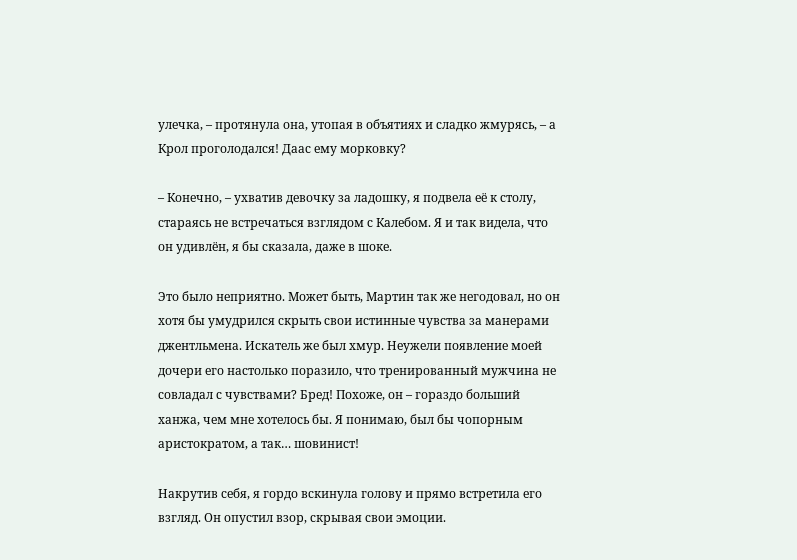улечка, – протянула она, утопая в объятиях и сладко жмурясь, – а Крол проголодался! Даас ему морковку?

– Конечно, – ухватив девочку за ладошку, я подвела её к столу, стараясь не встречаться взглядом с Калебом. Я и так видела, что он удивлён, я бы сказала, даже в шоке.

Это было неприятно. Может быть, Мартин так же негодовал, но он хотя бы умудрился скрыть свои истинные чувства за манерами джентльмена. Искатель же был хмур. Неужели появление моей дочери его настолько поразило, что тренированный мужчина не совладал с чувствами? Бред! Похоже, он – гораздо больший ханжа, чем мне хотелось бы. Я понимаю, был бы чопорным аристократом, а так… шовинист!

Накрутив себя, я гордо вскинула голову и прямо встретила его взгляд. Он опустил взор, скрывая свои эмоции.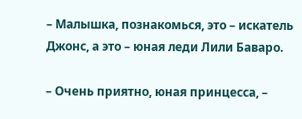– Малышка, познакомься, это – искатель Джонс, а это – юная леди Лили Баваро.

– Очень приятно, юная принцесса, –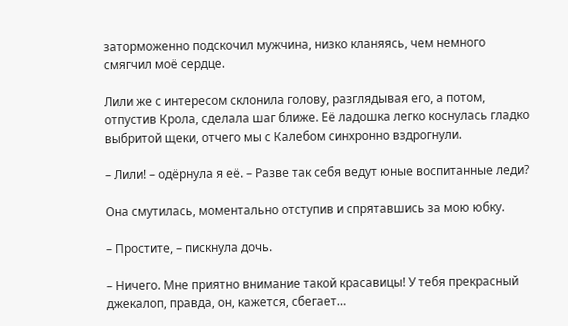заторможенно подскочил мужчина, низко кланяясь, чем немного смягчил моё сердце.

Лили же с интересом склонила голову, разглядывая его, а потом, отпустив Крола, сделала шаг ближе. Её ладошка легко коснулась гладко выбритой щеки, отчего мы с Калебом синхронно вздрогнули.

– Лили! – одёрнула я её. – Разве так себя ведут юные воспитанные леди?

Она смутилась, моментально отступив и спрятавшись за мою юбку.

– Простите, – пискнула дочь.

– Ничего. Мне приятно внимание такой красавицы! У тебя прекрасный джекалоп, правда, он, кажется, сбегает…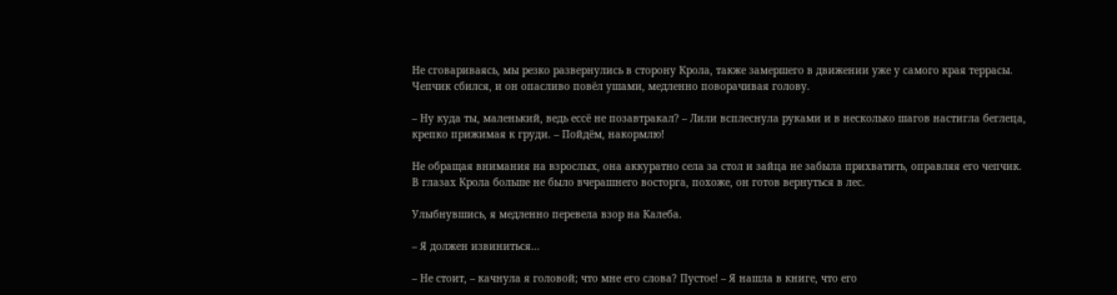Не сговариваясь, мы резко развернулись в сторону Крола, также замершего в движении уже у самого края террасы. Чепчик сбился, и он опасливо повёл ушами, медленно поворачивая голову.

– Ну куда ты, маленький, ведь ессё не позавтракал? – Лили всплеснула руками и в несколько шагов настигла беглеца, крепко прижимая к груди. – Пойдём, накормлю!

Не обращая внимания на взрослых, она аккуратно села за стол и зайца не забыла прихватить, оправляя его чепчик. В глазах Крола больше не было вчерашнего восторга, похоже, он готов вернуться в лес.

Улыбнувшись, я медленно перевела взор на Калеба.

– Я должен извиниться…

– Не стоит, – качнула я головой; что мне его слова? Пустое! – Я нашла в книге, что его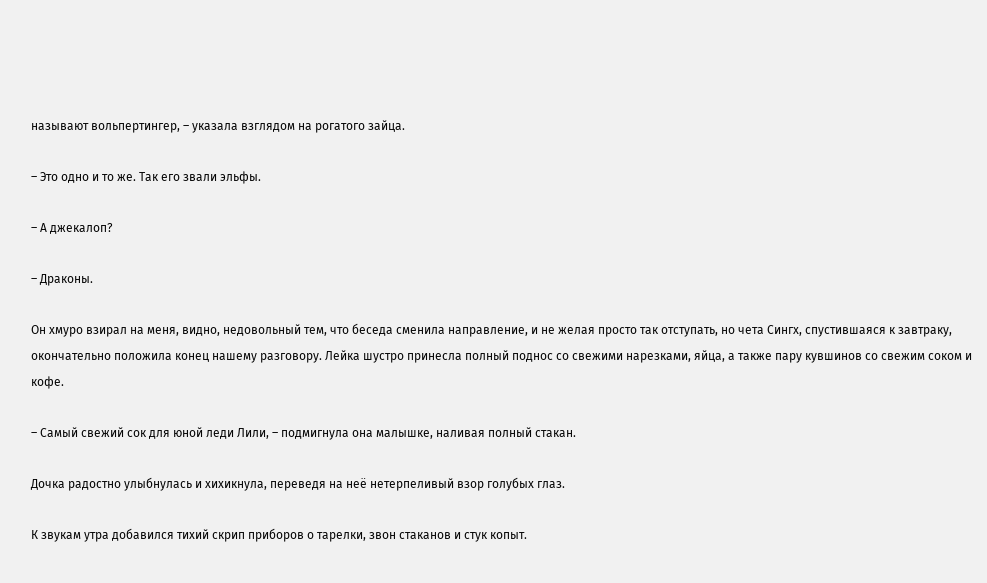называют вольпертингер, – указала взглядом на рогатого зайца.

– Это одно и то же. Так его звали эльфы.

– А джекалоп?

– Драконы.

Он хмуро взирал на меня, видно, недовольный тем, что беседа сменила направление, и не желая просто так отступать, но чета Сингх, спустившаяся к завтраку, окончательно положила конец нашему разговору. Лейка шустро принесла полный поднос со свежими нарезками, яйца, а также пару кувшинов со свежим соком и кофе.

– Самый свежий сок для юной леди Лили, – подмигнула она малышке, наливая полный стакан.

Дочка радостно улыбнулась и хихикнула, переведя на неё нетерпеливый взор голубых глаз.

К звукам утра добавился тихий скрип приборов о тарелки, звон стаканов и стук копыт.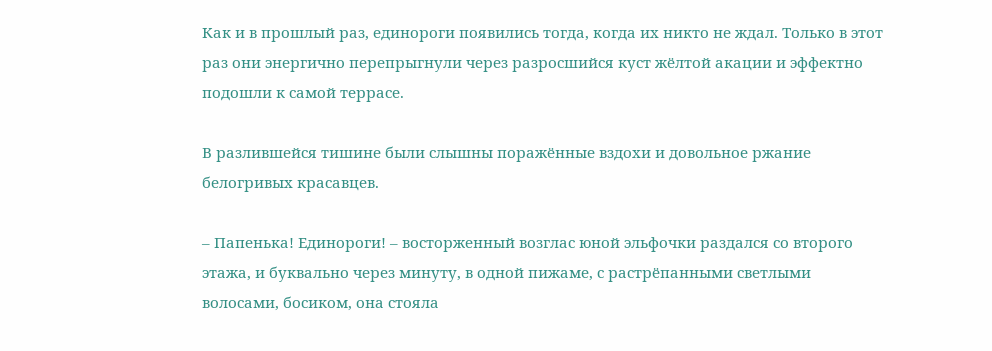Как и в прошлый раз, единороги появились тогда, когда их никто не ждал. Только в этот раз они энергично перепрыгнули через разросшийся куст жёлтой акации и эффектно подошли к самой террасе.

В разлившейся тишине были слышны поражённые вздохи и довольное ржание белогривых красавцев.

– Папенька! Единороги! – восторженный возглас юной эльфочки раздался со второго этажа, и буквально через минуту, в одной пижаме, с растрёпанными светлыми волосами, босиком, она стояла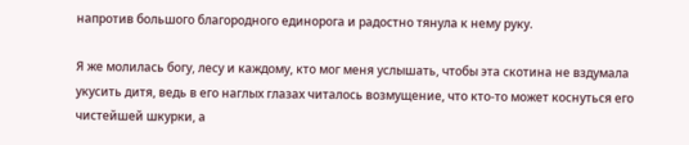напротив большого благородного единорога и радостно тянула к нему руку.

Я же молилась богу, лесу и каждому, кто мог меня услышать, чтобы эта скотина не вздумала укусить дитя, ведь в его наглых глазах читалось возмущение, что кто-то может коснуться его чистейшей шкурки, а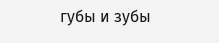губы и зубы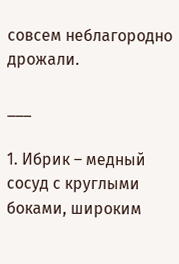совсем неблагородно дрожали.

___

1. Ибрик – медный сосуд с круглыми боками, широким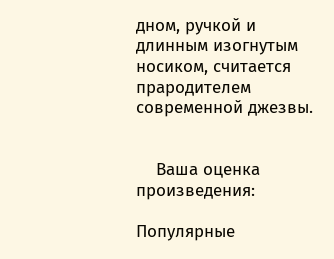дном, ручкой и длинным изогнутым носиком, считается прародителем современной джезвы.


    Ваша оценка произведения:

Популярные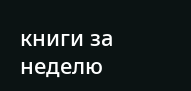книги за неделю